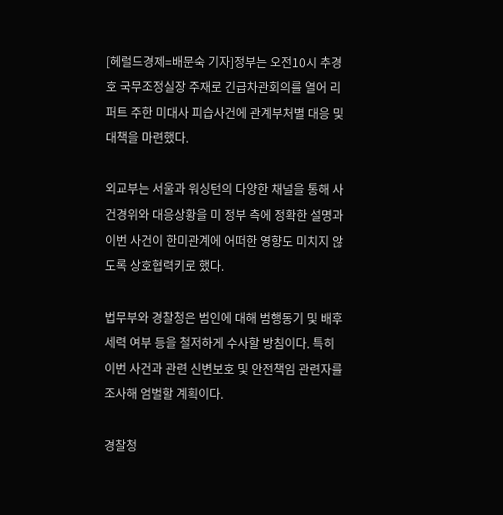[헤럴드경제=배문숙 기자]정부는 오전10시 추경호 국무조정실장 주재로 긴급차관회의를 열어 리퍼트 주한 미대사 피습사건에 관계부처별 대응 및 대책을 마련했다.

외교부는 서울과 워싱턴의 다양한 채널을 통해 사건경위와 대응상황을 미 정부 측에 정확한 설명과 이번 사건이 한미관계에 어떠한 영향도 미치지 않도록 상호협력키로 했다.

법무부와 경찰청은 범인에 대해 범행동기 및 배후세력 여부 등을 철저하게 수사할 방침이다. 특히 이번 사건과 관련 신변보호 및 안전책임 관련자를 조사해 엄벌할 계획이다.

경찰청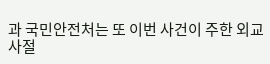과 국민안전처는 또 이번 사건이 주한 외교사절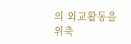의 외교활동을 위축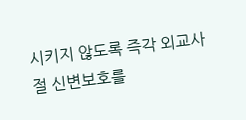시키지 않도록 즉각 외교사절 신변보호를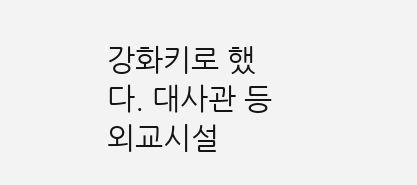강화키로 했다. 대사관 등 외교시설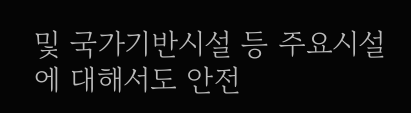및 국가기반시설 등 주요시설에 대해서도 안전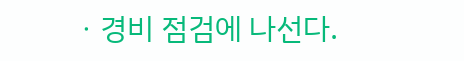ㆍ경비 점검에 나선다.